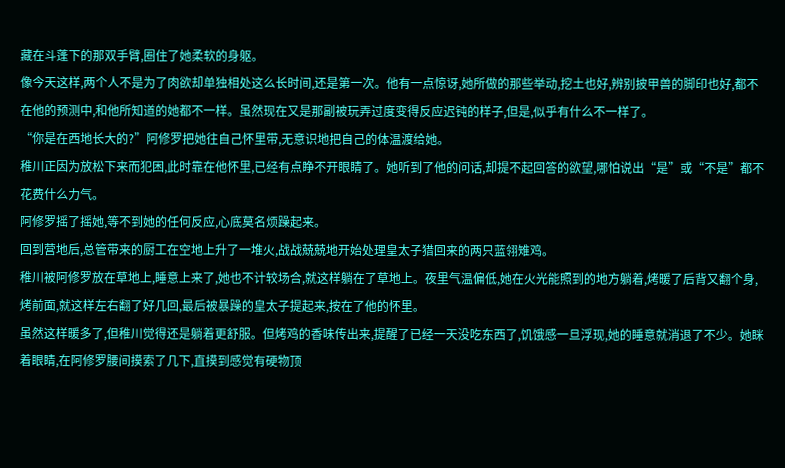藏在斗蓬下的那双手臂,圈住了她柔软的身躯。
像今天这样,两个人不是为了肉欲却单独相处这么长时间,还是第一次。他有一点惊讶,她所做的那些举动,挖土也好,辨别披甲兽的脚印也好,都不在他的预测中,和他所知道的她都不一样。虽然现在又是那副被玩弄过度变得反应迟钝的样子,但是,似乎有什么不一样了。
“你是在西地长大的?”阿修罗把她往自己怀里带,无意识地把自己的体温渡给她。
稚川正因为放松下来而犯困,此时靠在他怀里,已经有点睁不开眼睛了。她听到了他的问话,却提不起回答的欲望,哪怕说出“是”或“不是”都不花费什么力气。
阿修罗摇了摇她,等不到她的任何反应,心底莫名烦躁起来。
回到营地后,总管带来的厨工在空地上升了一堆火,战战兢兢地开始处理皇太子猎回来的两只蓝翎雉鸡。
稚川被阿修罗放在草地上,睡意上来了,她也不计较场合,就这样躺在了草地上。夜里气温偏低,她在火光能照到的地方躺着,烤暖了后背又翻个身,烤前面,就这样左右翻了好几回,最后被暴躁的皇太子提起来,按在了他的怀里。
虽然这样暖多了,但稚川觉得还是躺着更舒服。但烤鸡的香味传出来,提醒了已经一天没吃东西了,饥饿感一旦浮现,她的睡意就消退了不少。她眯着眼睛,在阿修罗腰间摸索了几下,直摸到感觉有硬物顶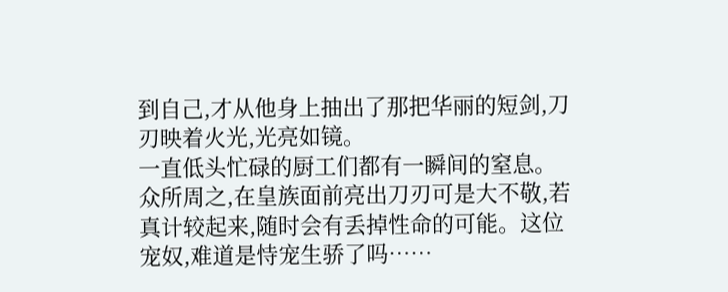到自己,才从他身上抽出了那把华丽的短剑,刀刃映着火光,光亮如镜。
一直低头忙碌的厨工们都有一瞬间的窒息。众所周之,在皇族面前亮出刀刃可是大不敬,若真计较起来,随时会有丢掉性命的可能。这位宠奴,难道是恃宠生骄了吗……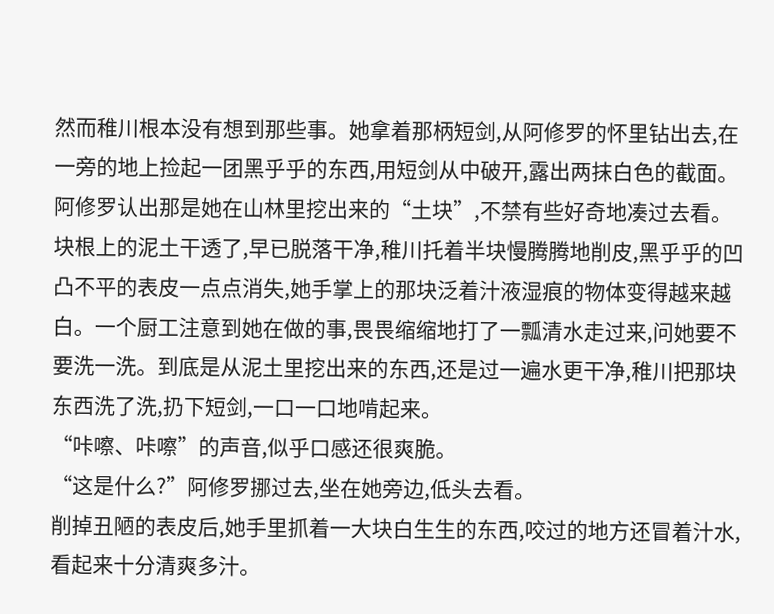然而稚川根本没有想到那些事。她拿着那柄短剑,从阿修罗的怀里钻出去,在一旁的地上捡起一团黑乎乎的东西,用短剑从中破开,露出两抹白色的截面。
阿修罗认出那是她在山林里挖出来的“土块”,不禁有些好奇地凑过去看。
块根上的泥土干透了,早已脱落干净,稚川托着半块慢腾腾地削皮,黑乎乎的凹凸不平的表皮一点点消失,她手掌上的那块泛着汁液湿痕的物体变得越来越白。一个厨工注意到她在做的事,畏畏缩缩地打了一瓢清水走过来,问她要不要洗一洗。到底是从泥土里挖出来的东西,还是过一遍水更干净,稚川把那块东西洗了洗,扔下短剑,一口一口地啃起来。
“咔嚓、咔嚓”的声音,似乎口感还很爽脆。
“这是什么?”阿修罗挪过去,坐在她旁边,低头去看。
削掉丑陋的表皮后,她手里抓着一大块白生生的东西,咬过的地方还冒着汁水,看起来十分清爽多汁。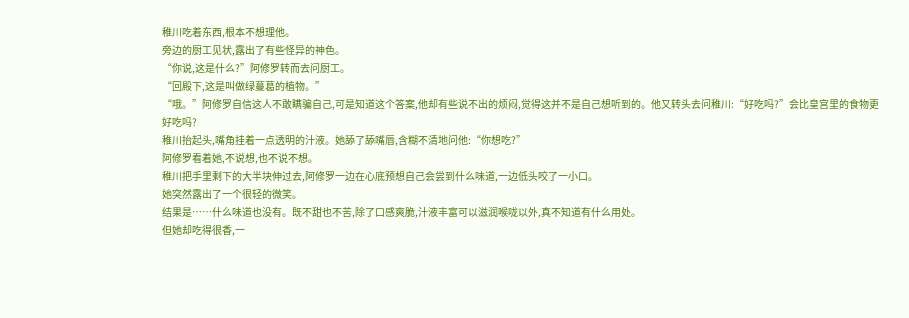稚川吃着东西,根本不想理他。
旁边的厨工见状,露出了有些怪异的神色。
“你说,这是什么?”阿修罗转而去问厨工。
“回殿下,这是叫做绿蔓葛的植物。”
“哦。”阿修罗自信这人不敢瞒骗自己,可是知道这个答案,他却有些说不出的烦闷,觉得这并不是自己想听到的。他又转头去问稚川:“好吃吗?”会比皇宫里的食物更好吃吗?
稚川抬起头,嘴角挂着一点透明的汁液。她舔了舔嘴唇,含糊不清地问他:“你想吃?”
阿修罗看着她,不说想,也不说不想。
稚川把手里剩下的大半块伸过去,阿修罗一边在心底预想自己会尝到什么味道,一边低头咬了一小口。
她突然露出了一个很轻的微笑。
结果是……什么味道也没有。既不甜也不苦,除了口感爽脆,汁液丰富可以滋润喉咙以外,真不知道有什么用处。
但她却吃得很香,一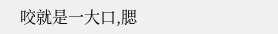咬就是一大口,腮